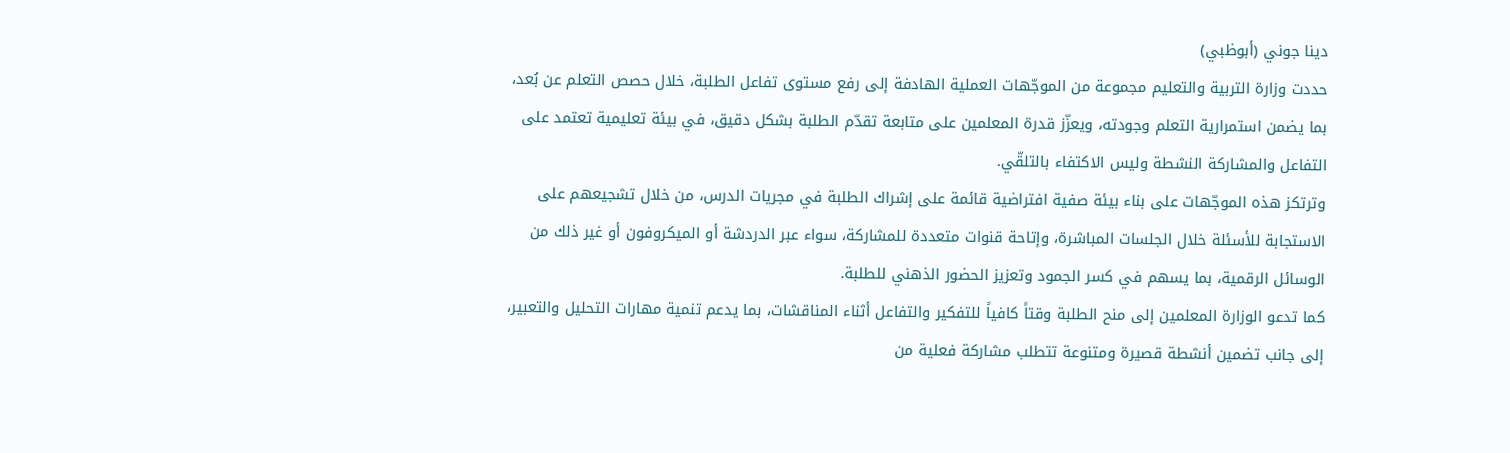دينا جوني (أبوظبي)
حددت وزارة التربية والتعليم مجموعة من الموجّهات العملية الهادفة إلى رفع مستوى تفاعل الطلبة، خلال حصص التعلم عن بُعد، بما يضمن استمرارية التعلم وجودته، ويعزّز قدرة المعلمين على متابعة تقدّم الطلبة بشكل دقيق، في بيئة تعليمية تعتمد على التفاعل والمشاركة النشطة وليس الاكتفاء بالتلقّي.
وترتكز هذه الموجّهات على بناء بيئة صفية افتراضية قائمة على إشراك الطلبة في مجريات الدرس، من خلال تشجيعهم على الاستجابة للأسئلة خلال الجلسات المباشرة، وإتاحة قنوات متعددة للمشاركة، سواء عبر الدردشة أو الميكروفون أو غير ذلك من الوسائل الرقمية، بما يسهم في كسر الجمود وتعزيز الحضور الذهني للطلبة.
كما تدعو الوزارة المعلمين إلى منح الطلبة وقتاً كافياً للتفكير والتفاعل أثناء المناقشات، بما يدعم تنمية مهارات التحليل والتعبير، إلى جانب تضمين أنشطة قصيرة ومتنوعة تتطلب مشاركة فعلية من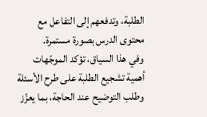الطلبة، وتدفعهم إلى التفاعل مع محتوى الدرس بصورة مستمرة.
وفي هذا السياق، تؤكد الموجّهات أهمية تشجيع الطلبة على طرح الأسئلة وطلب التوضيح عند الحاجة، بما يعزّز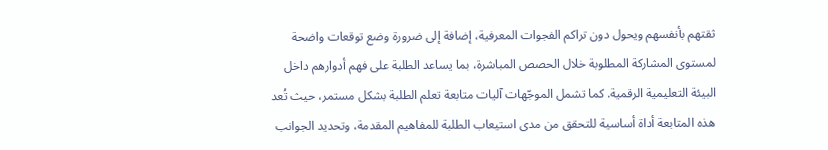ثقتهم بأنفسهم ويحول دون تراكم الفجوات المعرفية، إضافة إلى ضرورة وضع توقعات واضحة لمستوى المشاركة المطلوبة خلال الحصص المباشرة، بما يساعد الطلبة على فهم أدوارهم داخل البيئة التعليمية الرقمية. كما تشمل الموجّهات آليات متابعة تعلم الطلبة بشكل مستمر، حيث تُعد هذه المتابعة أداة أساسية للتحقق من مدى استيعاب الطلبة للمفاهيم المقدمة، وتحديد الجوانب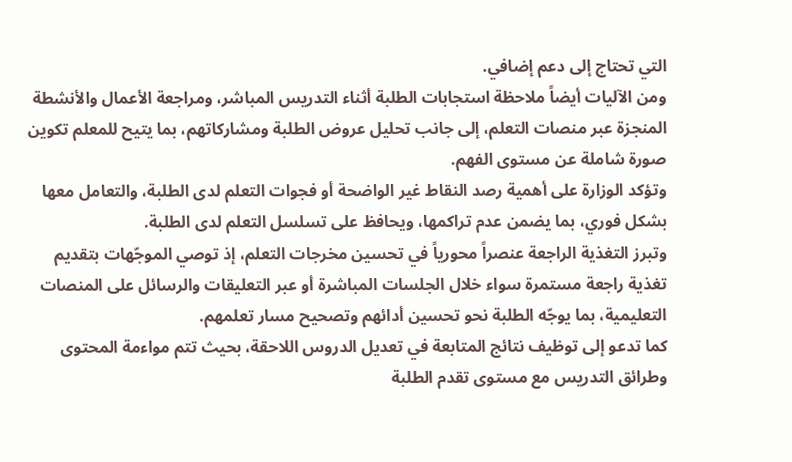التي تحتاج إلى دعم إضافي.
ومن الآليات أيضاً ملاحظة استجابات الطلبة أثناء التدريس المباشر، ومراجعة الأعمال والأنشطة المنجزة عبر منصات التعلم، إلى جانب تحليل عروض الطلبة ومشاركاتهم، بما يتيح للمعلم تكوين صورة شاملة عن مستوى الفهم.
وتؤكد الوزارة على أهمية رصد النقاط غير الواضحة أو فجوات التعلم لدى الطلبة، والتعامل معها بشكل فوري، بما يضمن عدم تراكمها، ويحافظ على تسلسل التعلم لدى الطلبة.
وتبرز التغذية الراجعة عنصراً محورياً في تحسين مخرجات التعلم، إذ توصي الموجّهات بتقديم تغذية راجعة مستمرة سواء خلال الجلسات المباشرة أو عبر التعليقات والرسائل على المنصات التعليمية، بما يوجّه الطلبة نحو تحسين أدائهم وتصحيح مسار تعلمهم.
كما تدعو إلى توظيف نتائج المتابعة في تعديل الدروس اللاحقة، بحيث تتم مواءمة المحتوى وطرائق التدريس مع مستوى تقدم الطلبة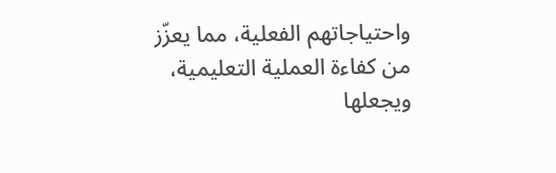واحتياجاتهم الفعلية، مما يعزّز من كفاءة العملية التعليمية، ويجعلها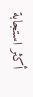أكثر استجابة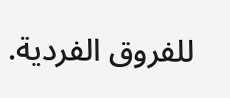للفروق الفردية.